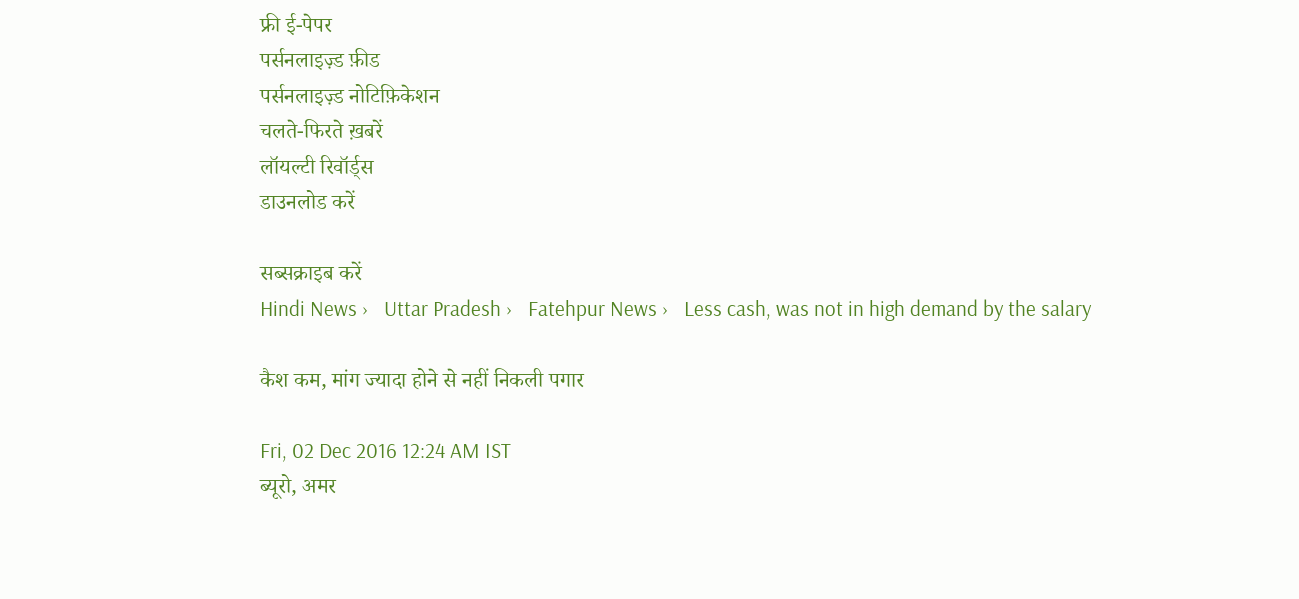फ्री ई-पेपर
पर्सनलाइज़्ड फ़ीड
पर्सनलाइज़्ड नोटिफ़िकेशन
चलते-फिरते ख़बरें
लॉयल्टी रिवॉर्ड्स
डाउनलोड करें

सब्सक्राइब करें
Hindi News ›   Uttar Pradesh ›   Fatehpur News ›   Less cash, was not in high demand by the salary

कैश कम, मांग ज्यादा होने से नहीं निकली पगार

Fri, 02 Dec 2016 12:24 AM IST
ब्यूरो, अमर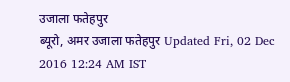उजाला फतेहपुर
ब्यूरो, अमर उजाला फतेहपुर Updated Fri, 02 Dec 2016 12:24 AM IST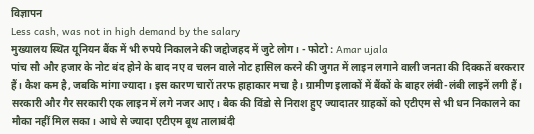विज्ञापन
Less cash, was not in high demand by the salary
मुख्यालय स्थित यूनियन बैंक में भी रुपये निकालने की जद्दोजहद में जुटे लोग। - फोटो : Amar ujala
पांच सौ और हजार के नोट बंद होने के बाद नए व चलन वाले नोट हासिल करने की जुगत में लाइन लगाने वाली जनता की दिक्कतें बरकरार हैं। कैश कम है, जबकि मांगा ज्यादा। इस कारण चारों तरफ हाहाकार मचा है। ग्रामीण इलाकों में बैंकों के बाहर लंबी-लंबी लाइनें लगी हैं। सरकारी और गैर सरकारी एक लाइन में लगे नजर आए। बैक की विंडो से निराश हुए ज्यादातर ग्राहकों को एटीएम से भी धन निकालने का मौका नहीं मिल सका। आधे से ज्यादा एटीएम बूथ तालाबंदी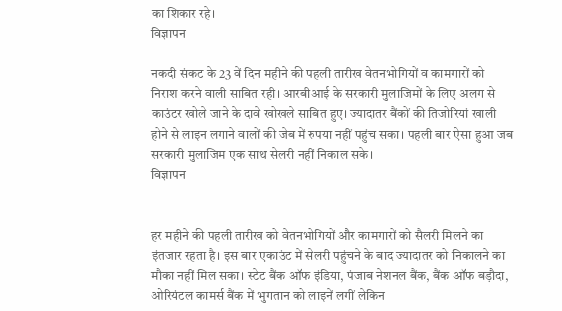का शिकार रहे।
विज्ञापन

नकदी संकट के 23 वें दिन महीने की पहली तारीख वेतनभोगियों व कामगारों को निराश करने वाली साबित रही। आरबीआई के सरकारी मुलाजिमों के लिए अलग से काउंटर खोले जाने के दावे खोखले साबित हुए। ज्यादातर बैंकों की तिजोरियां खाली होने से लाइन लगाने वालों की जेब में रुपया नहीं पहुंच सका। पहली बार ऐसा हुआ जब सरकारी मुलाजिम एक साथ सेलरी नहीं निकाल सके।
विज्ञापन


हर महीने की पहली तारीख को वेतनभोगियों और कामगारों को सैलरी मिलने का इंतजार रहता है। इस बार एकाउंट में सेलरी पहुंचने के बाद ज्यादातर को निकालने का मौका नहीं मिल सका। स्टेट बैंक ऑफ इंडिया, पंजाब नेशनल बैंक, बैंक ऑफ बड़ौदा, ओरियंटल कामर्स बैंक में भुगतान को लाइनें लगीं लेकिन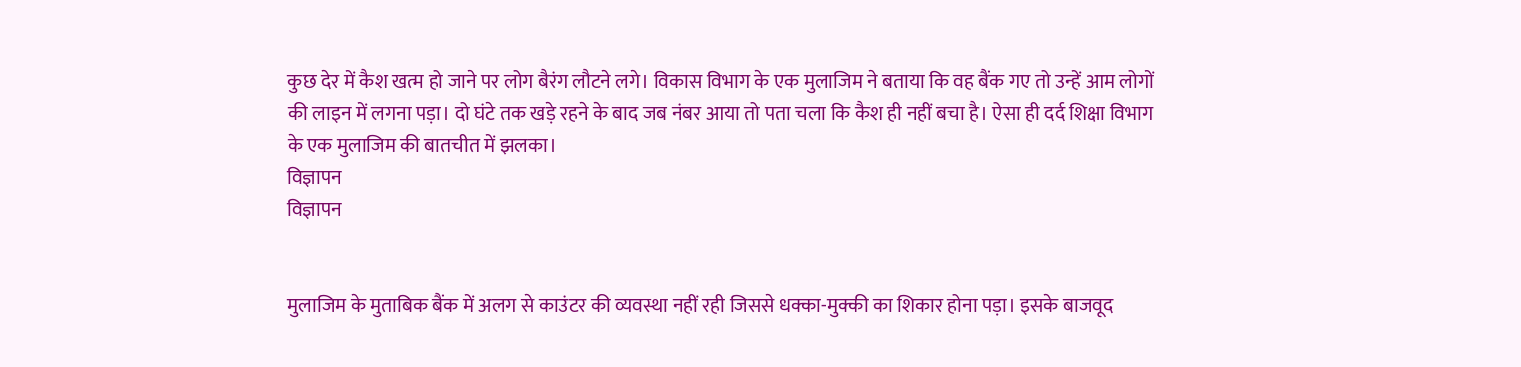कुछ देर में कैश खत्म हो जाने पर लोग बैरंग लौटने लगे। विकास विभाग के एक मुलाजिम ने बताया कि वह बैंक गए तो उन्हें आम लोगों की लाइन में लगना पड़ा। दो घंटे तक खड़े रहने के बाद जब नंबर आया तो पता चला कि कैश ही नहीं बचा है। ऐसा ही दर्द शिक्षा विभाग के एक मुलाजिम की बातचीत में झलका।
विज्ञापन
विज्ञापन


मुलाजिम के मुताबिक बैंक में अलग से काउंटर की व्यवस्था नहीं रही जिससे धक्का-मुक्की का शिकार होना पड़ा। इसके बाजवूद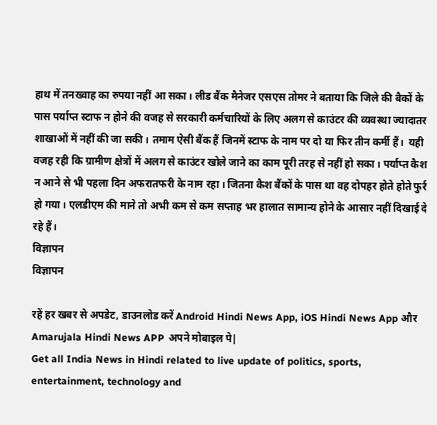हाथ में तनख्वाह का रुपया नहीं आ सका। लीड बैंक मैनेजर एसएस तोमर ने बताया कि जिले की बैकों के पास पर्याप्त स्टाफ न होने की वजह से सरकारी कर्मचारियों के लिए अलग से काउंटर की व्यवस्था ज्यादातर शाखाओं में नहीं की जा सकी। तमाम ऐसी बैंक हैं जिनमें स्टाफ के नाम पर दो या फिर तीन कर्मी हैं।  यही वजह रही कि ग्रामीण क्षेत्रों में अलग से काउंटर खोले जाने का काम पूरी तरह से नहीं हो सका। पर्याप्त कैश न आने से भी पहला दिन अफरातफरी के नाम रहा। जितना कैश बैंकों के पास था वह दोपहर होते होते फुर्र हो गया। एलडीएम की माने तो अभी कम से कम सप्ताह भर हालात सामान्य होने के आसार नहीं दिखाई दे रहे हैं।
विज्ञापन
विज्ञापन

रहें हर खबर से अपडेट, डाउनलोड करें Android Hindi News App, iOS Hindi News App और Amarujala Hindi News APP अपने मोबाइल पे|
Get all India News in Hindi related to live update of politics, sports, entertainment, technology and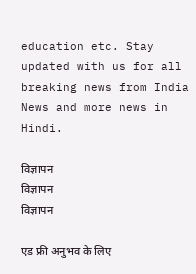education etc. Stay updated with us for all breaking news from India News and more news in Hindi.

विज्ञापन
विज्ञापन
विज्ञापन

एड फ्री अनुभव के लिए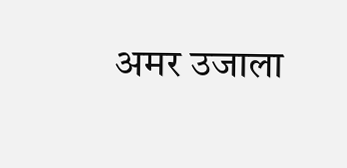अमर उजाला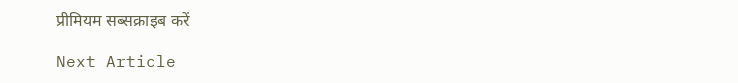प्रीमियम सब्सक्राइब करें

Next Article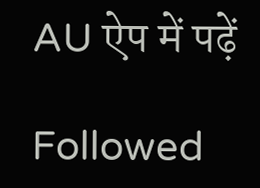AU ऐप में पढ़ें

Followed